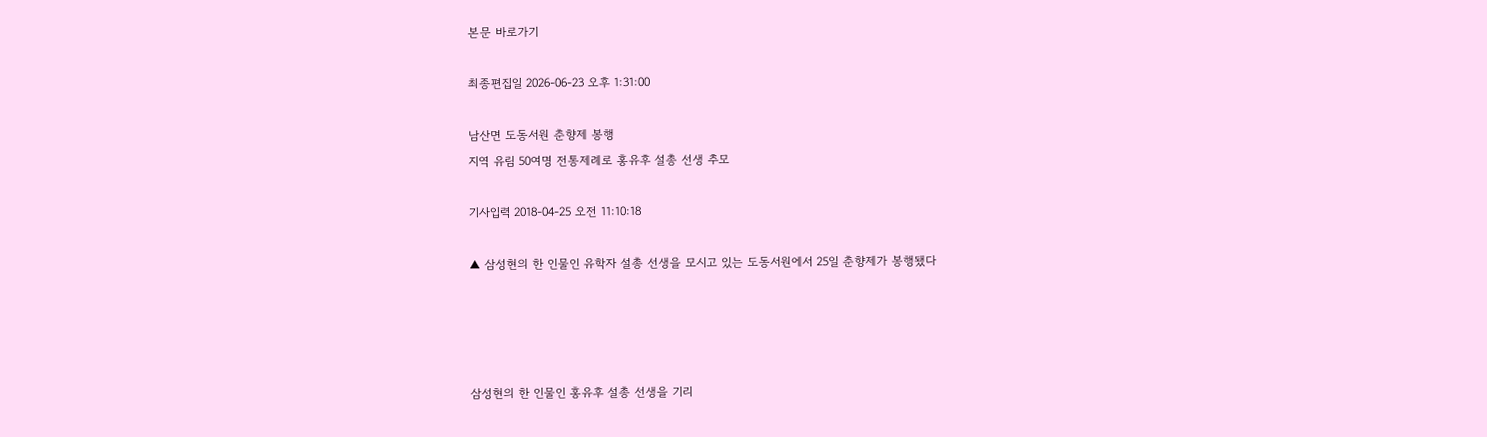본문 바로가기

최종편집일 2026-06-23 오후 1:31:00

남산면 도동서원 춘향제 봉행
지역 유림 50여명 전통제례로 홍유후 설총 선생 추모

기사입력 2018-04-25 오전 11:10:18

▲ 삼성현의 한 인물인 유학자 설총 선생을 모시고 있는 도동서원에서 25일 춘향제가 봉행됐다




삼성현의 한 인물인 홍유후 설총 선생을 기리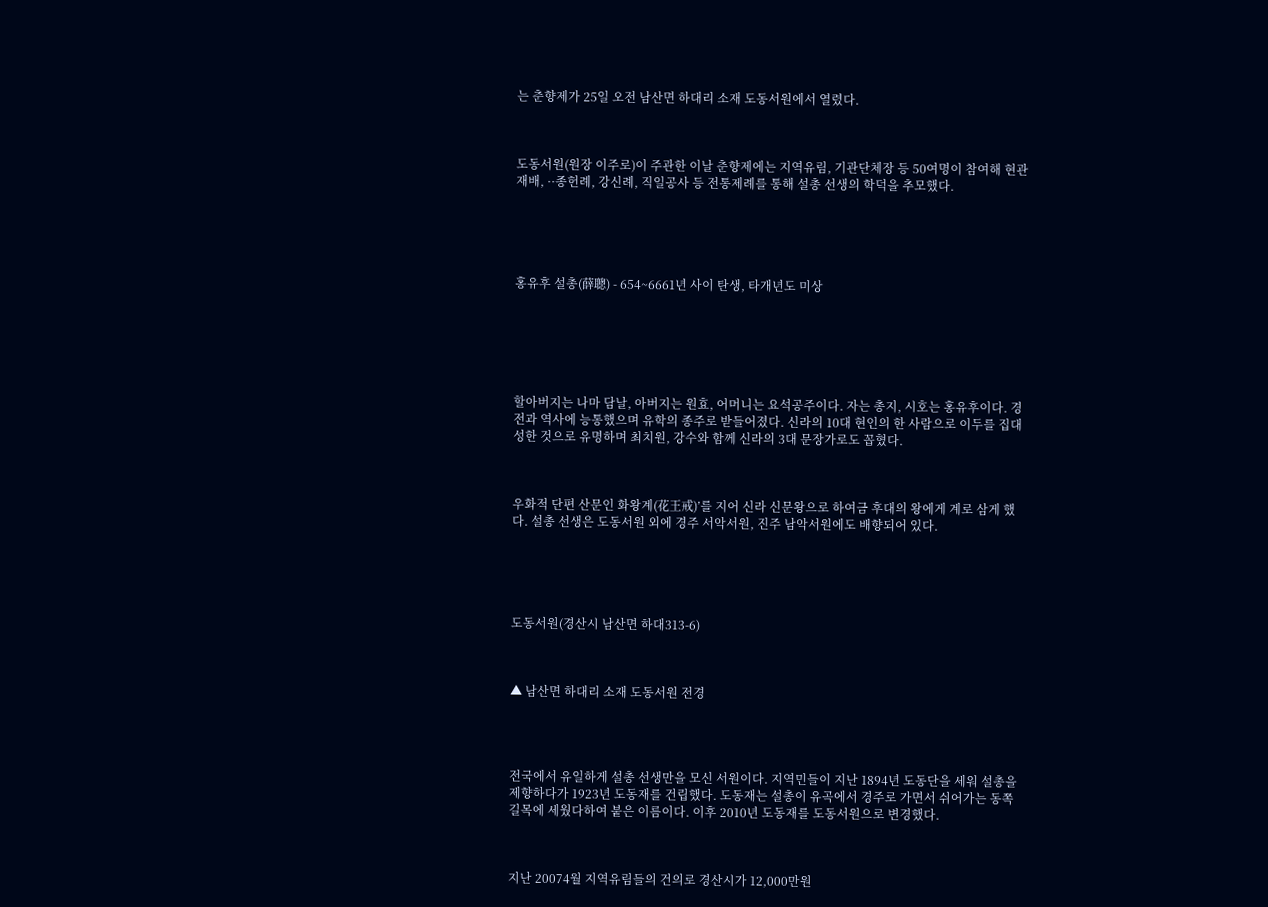는 춘향제가 25일 오전 남산면 하대리 소재 도동서원에서 열렸다.



도동서원(원장 이주로)이 주관한 이날 춘향제에는 지역유림, 기관단체장 등 50여명이 참여해 현관 재배, ··종헌례, 강신례, 직일공사 등 전통제례를 통해 설총 선생의 학덕을 추모했다.





홍유후 설총(薛聰) - 654~6661년 사이 탄생, 타개년도 미상






할아버지는 나마 담날, 아버지는 원효, 어머니는 요석공주이다. 자는 총지, 시호는 홍유후이다. 경전과 역사에 능통했으며 유학의 종주로 받들어졌다. 신라의 10대 현인의 한 사람으로 이두를 집대성한 것으로 유명하며 최치원, 강수와 함께 신라의 3대 문장가로도 꼽혔다.



우화적 단편 산문인 화왕계(花王戒)’를 지어 신라 신문왕으로 하여금 후대의 왕에게 계로 삼게 했다. 설총 선생은 도동서원 외에 경주 서악서원, 진주 남악서원에도 배향되어 있다.





도동서원(경산시 남산면 하대313-6)



▲ 남산면 하대리 소재 도동서원 전경




전국에서 유일하게 설총 선생만을 모신 서원이다. 지역민들이 지난 1894년 도동단을 세워 설총을 제향하다가 1923년 도동재를 건립했다. 도동재는 설총이 유곡에서 경주로 가면서 쉬어가는 동쪽 길목에 세웠다하여 붙은 이름이다. 이후 2010년 도동재를 도동서원으로 변경했다.



지난 20074월 지역유림들의 건의로 경산시가 12,000만원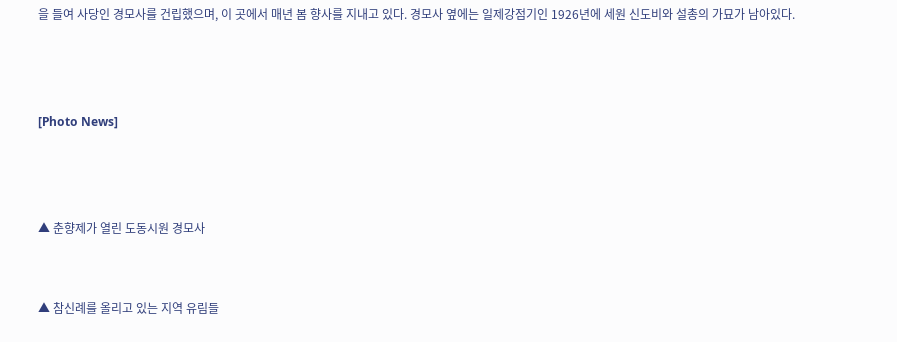을 들여 사당인 경모사를 건립했으며, 이 곳에서 매년 봄 향사를 지내고 있다. 경모사 옆에는 일제강점기인 1926년에 세원 신도비와 설총의 가묘가 남아있다.



[Photo News]



▲ 춘향제가 열린 도동시원 경모사


▲ 참신례를 올리고 있는 지역 유림들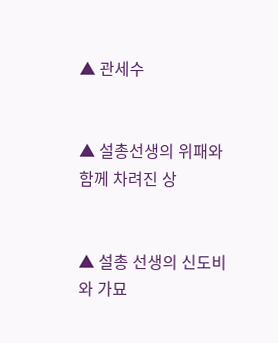▲ 관세수


▲ 설총선생의 위패와 함께 차려진 상


▲ 설총 선생의 신도비와 가묘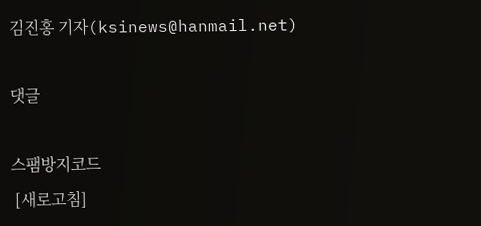김진홍 기자(ksinews@hanmail.net)

댓글

스팸방지코드
 [새로고침]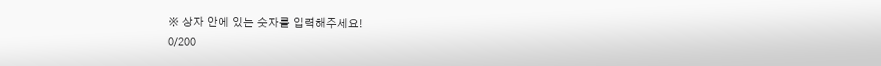※ 상자 안에 있는 숫자를 입력해주세요!
0/200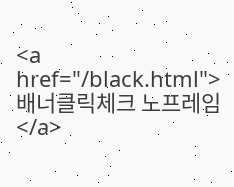<a href="/black.html">배너클릭체크 노프레임</a>